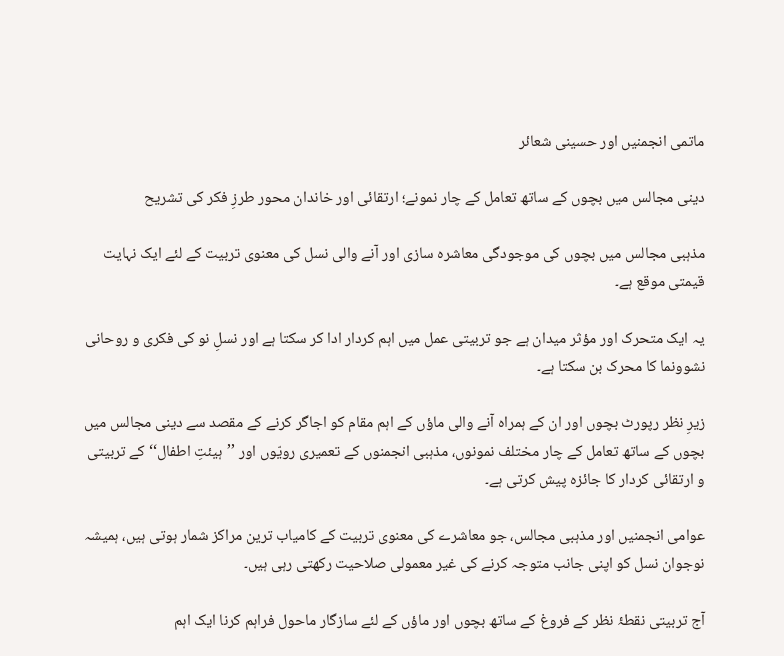ماتمی انجمنیں اور حسینی شعائر

دینی مجالس میں بچوں کے ساتھ تعامل کے چار نمونے؛ ارتقائی اور خاندان محور طرزِ فکر کی تشریح

مذہبی مجالس میں بچوں کی موجودگی معاشرہ سازی اور آنے والی نسل کی معنوی تربیت کے لئے ایک نہایت قیمتی موقع ہے۔

یہ ایک متحرک اور مؤثر میدان ہے جو تربیتی عمل میں اہم کردار ادا کر سکتا ہے اور نسلِ نو کی فکری و روحانی نشوونما کا محرک بن سکتا ہے۔

زیرِ نظر رپورٹ بچوں اور ان کے ہمراہ آنے والی ماؤں کے اہم مقام کو اجاگر کرنے کے مقصد سے دینی مجالس میں بچوں کے ساتھ تعامل کے چار مختلف نمونوں، مذہبی انجمنوں کے تعمیری رویّوں اور ’’ہیئتِ اطفال‘‘ کے تربیتی و ارتقائی کردار کا جائزہ پیش کرتی ہے۔

عوامی انجمنیں اور مذہبی مجالس، جو معاشرے کی معنوی تربیت کے کامیاب ترین مراکز شمار ہوتی ہیں، ہمیشہ نوجوان نسل کو اپنی جانب متوجہ کرنے کی غیر معمولی صلاحیت رکھتی رہی ہیں۔

آج تربیتی نقطۂ نظر کے فروغ کے ساتھ بچوں اور ماؤں کے لئے سازگار ماحول فراہم کرنا ایک اہم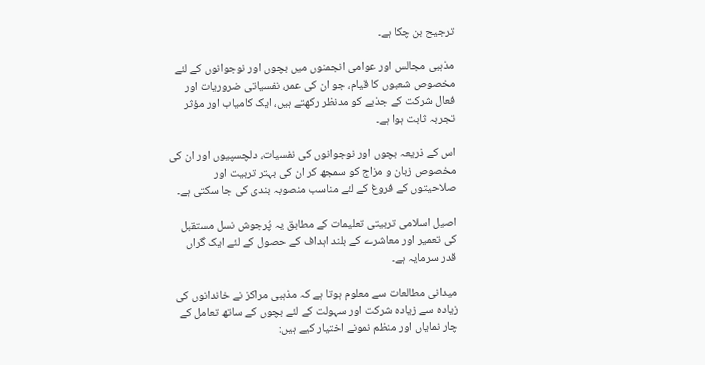ترجیح بن چکا ہے۔

مذہبی مجالس اور عوامی انجمنوں میں بچوں اور نوجوانوں کے لئے مخصوص شعبوں کا قیام، جو ان کی عمر، نفسیاتی ضروریات اور فعال شرکت کے جذبے کو مدنظر رکھتے ہیں، ایک کامیاب اور مؤثر تجربہ ثابت ہوا ہے۔

اس کے ذریعہ بچوں اور نوجوانوں کی نفسیات، دلچسپیوں اور ان کی مخصوص زبان و مزاج کو سمجھ کر ان کی بہتر تربیت اور صلاحیتوں کے فروغ کے لئے مناسب منصوبہ بندی کی جا سکتی ہے۔

اصیل اسلامی تربیتی تعلیمات کے مطابق یہ پُرجوش نسل مستقبل کی تعمیر اور معاشرے کے بلند اہداف کے حصول کے لئے ایک گراں قدر سرمایہ ہے۔

میدانی مطالعات سے معلوم ہوتا ہے کہ مذہبی مراکز نے خاندانوں کی زیادہ سے زیادہ شرکت اور سہولت کے لئے بچوں کے ساتھ تعامل کے چار نمایاں اور منظم نمونے اختیار کیے ہیں: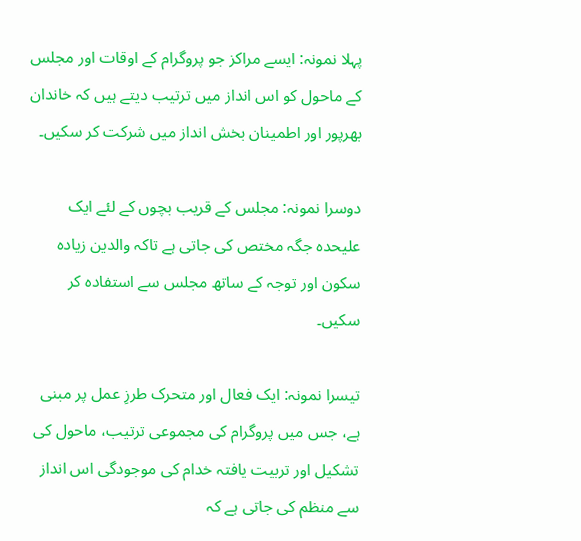پہلا نمونہ: ایسے مراکز جو پروگرام کے اوقات اور مجلس کے ماحول کو اس انداز میں ترتیب دیتے ہیں کہ خاندان بھرپور اور اطمینان بخش انداز میں شرکت کر سکیں۔

دوسرا نمونہ: مجلس کے قریب بچوں کے لئے ایک علیحدہ جگہ مختص کی جاتی ہے تاکہ والدین زیادہ سکون اور توجہ کے ساتھ مجلس سے استفادہ کر سکیں۔

تیسرا نمونہ: ایک فعال اور متحرک طرزِ عمل پر مبنی ہے، جس میں پروگرام کی مجموعی ترتیب، ماحول کی تشکیل اور تربیت یافتہ خدام کی موجودگی اس انداز سے منظم کی جاتی ہے کہ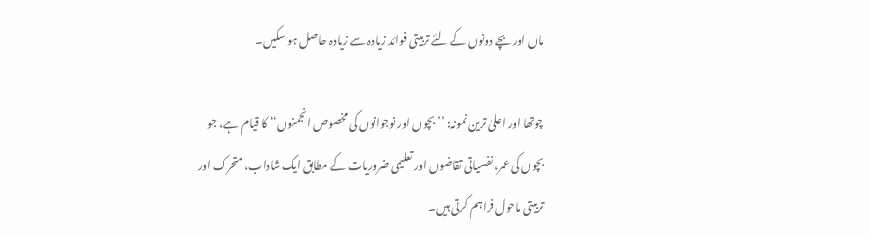ماں اور بچے دونوں کے لئے تربیتی فوائد زیادہ سے زیادہ حاصل ہو سکیں۔

چوتھا اور اعلیٰ ترین نمونہ: ’’بچوں اور نوجوانوں کی مخصوص انجمنوں‘‘ کا قیام ہے، جو بچوں کی عمر، نفسیاتی تقاضوں اور تعلیمی ضروریات کے مطابق ایک شاداب، متحرک اور تربیتی ماحول فراہم کرتی ہیں۔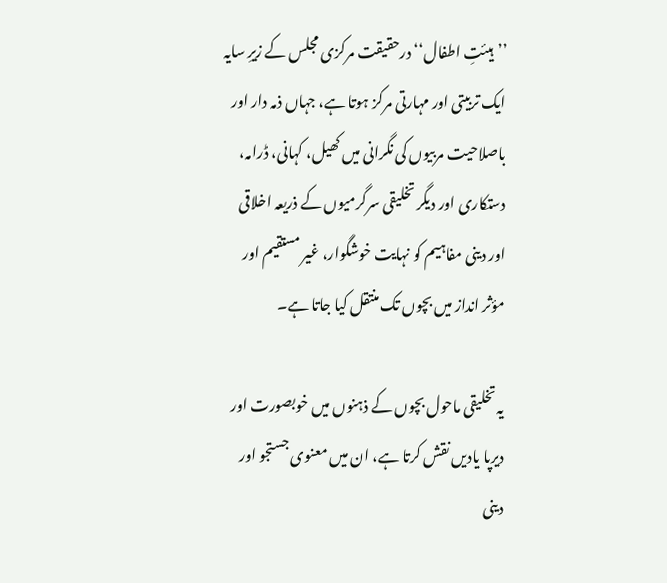’’ہیئتِ اطفال‘‘ درحقیقت مرکزی مجلس کے زیرِ سایہ ایک تربیتی اور مہارتی مرکز ہوتا ہے، جہاں ذمہ دار اور باصلاحیت مربیوں کی نگرانی میں کھیل، کہانی، ڈرامہ، دستکاری اور دیگر تخلیقی سرگرمیوں کے ذریعہ اخلاقی اور دینی مفاہیم کو نہایت خوشگوار، غیر مستقیم اور مؤثر انداز میں بچوں تک منتقل کیا جاتا ہے۔

یہ تخلیقی ماحول بچوں کے ذہنوں میں خوبصورت اور دیرپا یادیں نقش کرتا ہے، ان میں معنوی جستجو اور دینی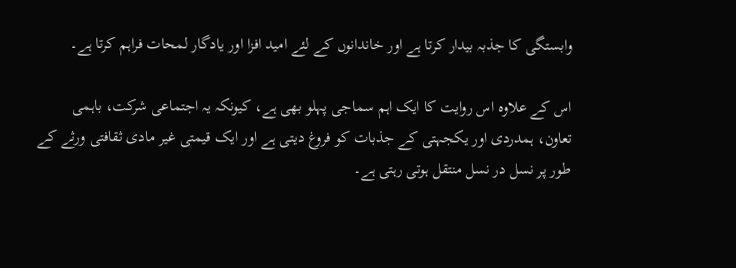وابستگی کا جذبہ بیدار کرتا ہے اور خاندانوں کے لئے امید افزا اور یادگار لمحات فراہم کرتا ہے۔

اس کے علاوہ اس روایت کا ایک اہم سماجی پہلو بھی ہے، کیونکہ یہ اجتماعی شرکت، باہمی تعاون، ہمدردی اور یکجہتی کے جذبات کو فروغ دیتی ہے اور ایک قیمتی غیر مادی ثقافتی ورثے کے طور پر نسل در نسل منتقل ہوتی رہتی ہے۔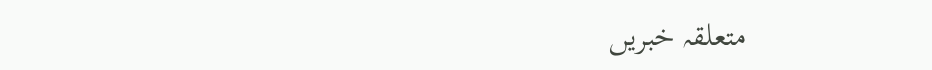متعلقہ خبریں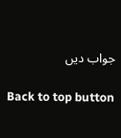جواب دیں

Back to top button